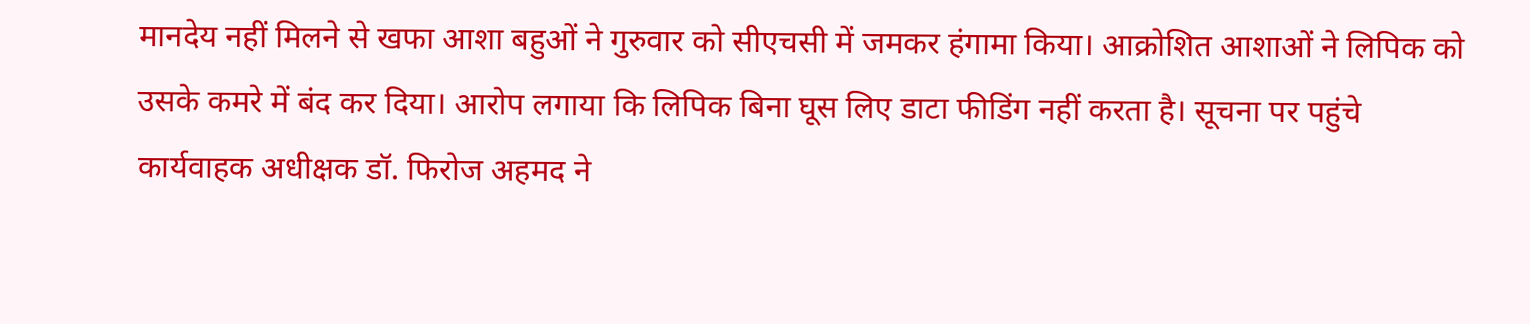मानदेय नहीं मिलने से खफा आशा बहुओं ने गुरुवार को सीएचसी में जमकर हंगामा किया। आक्रोशित आशाओं ने लिपिक को उसके कमरे में बंद कर दिया। आरोप लगाया कि लिपिक बिना घूस लिए डाटा फीडिंग नहीं करता है। सूचना पर पहुंचे कार्यवाहक अधीक्षक डॉ. फिरोज अहमद ने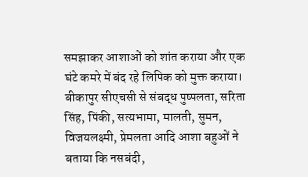समझाकर आशाओं को शांत कराया और एक घंटे कमरे में बंद रहे लिपिक को मुक्त कराया।
बीकापुर सीएचसी से संबद्ध पुष्पलता, सरिता सिंह, पिंकी, सत्यभामा, मालती, सुमन, विजयलक्ष्मी, प्रेमलता आदि आशा बहुओं ने बताया कि नसबंदी,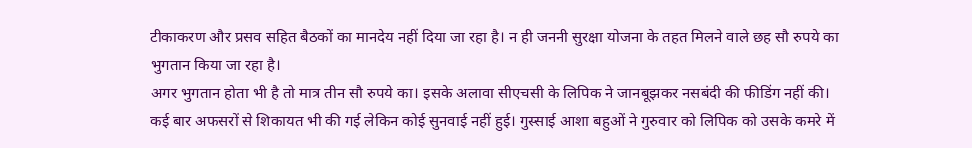टीकाकरण और प्रसव सहित बैठकों का मानदेय नहीं दिया जा रहा है। न ही जननी सुरक्षा योजना के तहत मिलने वाले छह सौ रुपये का भुगतान किया जा रहा है।
अगर भुगतान होता भी है तो मात्र तीन सौ रुपये का। इसके अलावा सीएचसी के लिपिक ने जानबूझकर नसबंदी की फीडिंग नहीं की। कई बार अफसरों से शिकायत भी की गई लेकिन कोई सुनवाई नहीं हुई। गुस्साई आशा बहुओं ने गुरुवार को लिपिक को उसके कमरे में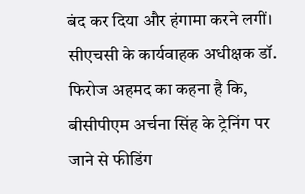बंद कर दिया और हंगामा करने लगीं।
सीएचसी के कार्यवाहक अधीक्षक डॉ. फिरोज अहमद का कहना है कि, बीसीपीएम अर्चना सिंह के ट्रेनिंग पर जाने से फीडिंग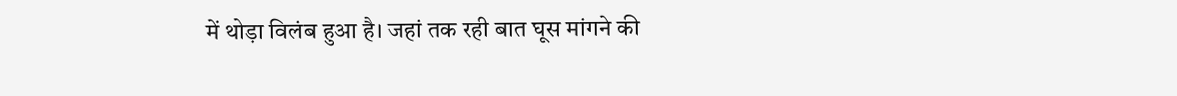में थोड़ा विलंब हुआ है। जहां तक रही बात घूस मांगने की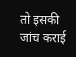तो इसकी जांच कराई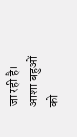जा रही है। आशा बहुओं को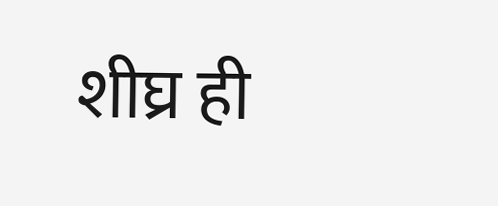शीघ्र ही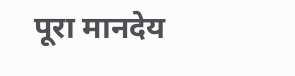पूरा मानदेय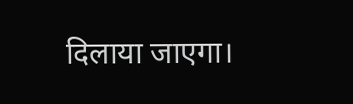दिलाया जाएगा।